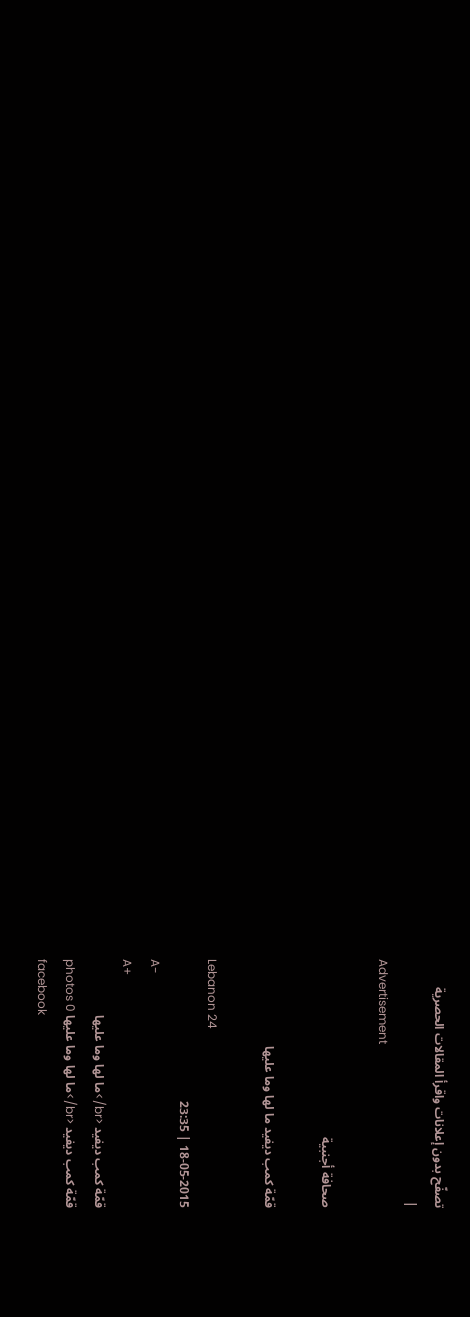تصفّح بدون إعلانات واقرأ المقالات الحصرية
|
Advertisement

صحافة أجنبية

قمّة كمب ديفيد ما لها وما عليها

Lebanon 24
18-05-2015 | 23:35
A-
A+
قمّة كمب ديفيد <br/>ما لها وما عليها
قمّة كمب ديفيد <br/>ما لها وما عليها photos 0
facebook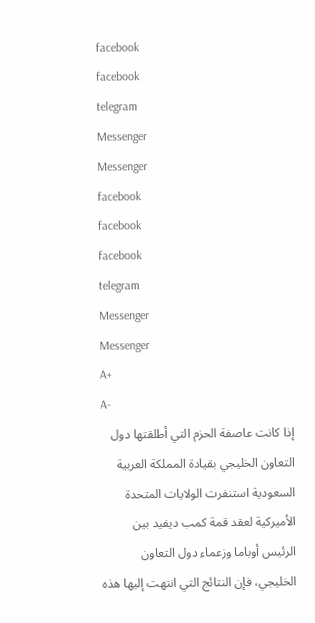facebook
facebook
telegram
Messenger
Messenger
facebook
facebook
facebook
telegram
Messenger
Messenger
A+
A-
إذا كانت عاصفة الحزم التي أطلقتها دول التعاون الخليجي بقيادة المملكة العربية السعودية استنفرت الولايات المتحدة الأميركية لعقد قمة كمب ديفيد بين الرئيس أوباما وزعماء دول التعاون الخليجي، فإن النتائج التي انتهت إليها هذه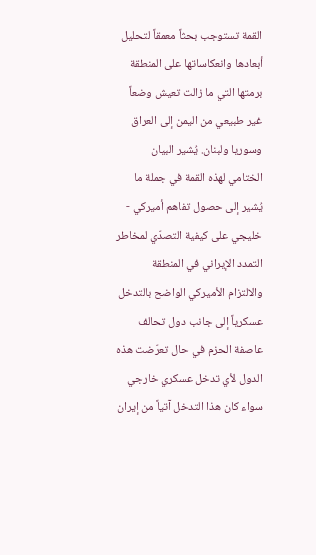القمة تستوجب بحثاً معمقاً لتحليل أبعادها وانعكاساتها على المنطقة برمتها التي ما زالت تعيش وضعاً غير طبيعي من اليمن إلى العراق وسوريا ولبنان. يُشير البيان الختامي لهذه القمة في جملة ما يُشير إلى حصول تفاهم أميركي - خليجي على كيفية التصدّي لمخاطر التمدد الإيراني في المنطقة والالتزام الأميركي الواضح بالتدخل عسكرياً إلى جانب دول تحالف عاصفة الحزم في حال تعرّضت هذه الدول لأي تدخل عسكري خارجي سواء كان هذا التدخل آتياً من إيران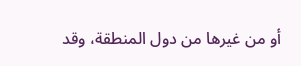أو من غيرها من دول المنطقة، وقد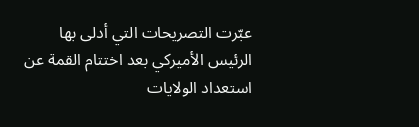عبّرت التصريحات التي أدلى بها الرئيس الأميركي بعد اختتام القمة عن استعداد الولايات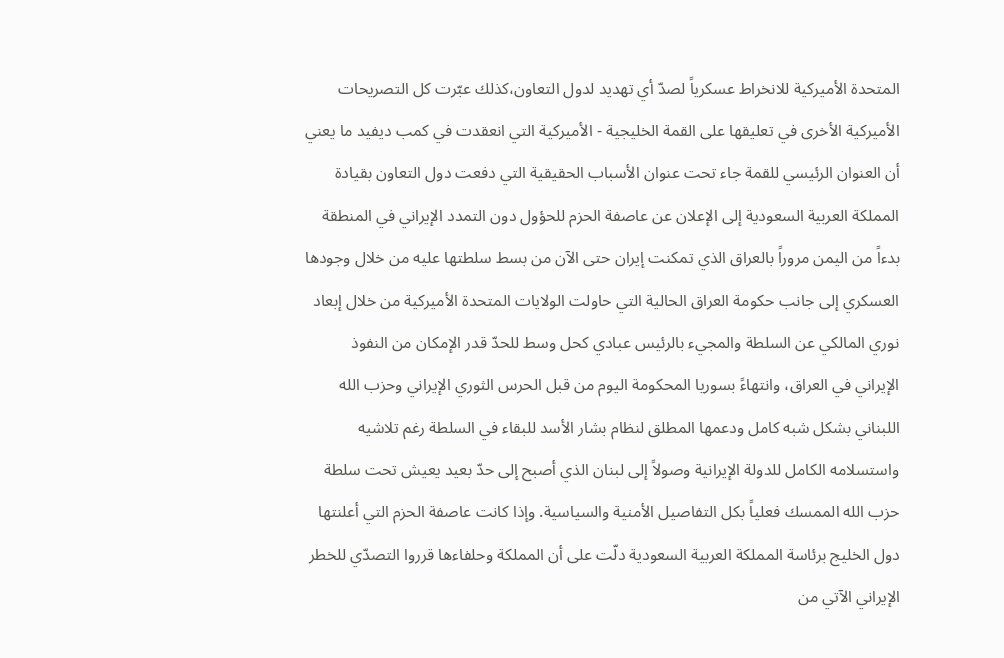المتحدة الأميركية للانخراط عسكرياً لصدّ أي تهديد لدول التعاون،كذلك عبّرت كل التصريحات الأميركية الأخرى في تعليقها على القمة الخليجية - الأميركية التي انعقدت في كمب ديفيد ما يعني أن العنوان الرئيسي للقمة جاء تحت عنوان الأسباب الحقيقية التي دفعت دول التعاون بقيادة المملكة العربية السعودية إلى الإعلان عن عاصفة الحزم للحؤول دون التمدد الإيراني في المنطقة بدءاً من اليمن مروراً بالعراق الذي تمكنت إيران حتى الآن من بسط سلطتها عليه من خلال وجودها العسكري إلى جانب حكومة العراق الحالية التي حاولت الولايات المتحدة الأميركية من خلال إبعاد نوري المالكي عن السلطة والمجيء بالرئيس عبادي كحل وسط للحدّ قدر الإمكان من النفوذ الإيراني في العراق، وانتهاءً بسوريا المحكومة اليوم من قبل الحرس الثوري الإيراني وحزب الله اللبناني بشكل شبه كامل ودعمها المطلق لنظام بشار الأسد للبقاء في السلطة رغم تلاشيه واستسلامه الكامل للدولة الإيرانية وصولاً إلى لبنان الذي أصبح إلى حدّ بعيد يعيش تحت سلطة حزب الله الممسك فعلياً بكل التفاصيل الأمنية والسياسية. وإذا كانت عاصفة الحزم التي أعلنتها دول الخليج برئاسة المملكة العربية السعودية دلّت على أن المملكة وحلفاءها قرروا التصدّي للخطر الإيراني الآتي من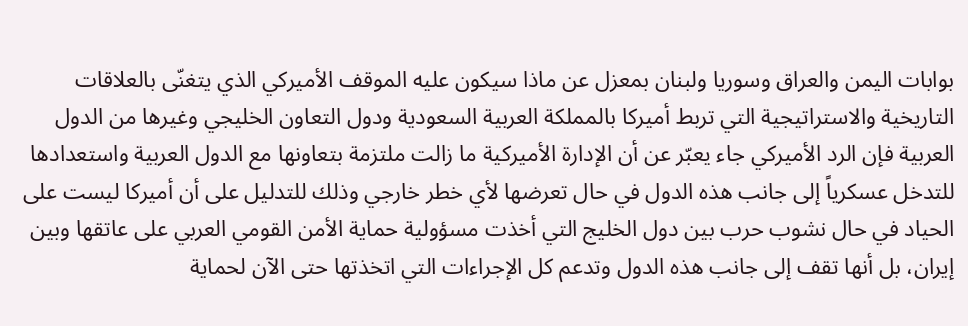بوابات اليمن والعراق وسوريا ولبنان بمعزل عن ماذا سيكون عليه الموقف الأميركي الذي يتغنّى بالعلاقات التاريخية والاستراتيجية التي تربط أميركا بالمملكة العربية السعودية ودول التعاون الخليجي وغيرها من الدول العربية فإن الرد الأميركي جاء يعبّر عن أن الإدارة الأميركية ما زالت ملتزمة بتعاونها مع الدول العربية واستعدادها للتدخل عسكرياً إلى جانب هذه الدول في حال تعرضها لأي خطر خارجي وذلك للتدليل على أن أميركا ليست على الحياد في حال نشوب حرب بين دول الخليج التي أخذت مسؤولية حماية الأمن القومي العربي على عاتقها وبين إيران، بل أنها تقف إلى جانب هذه الدول وتدعم كل الإجراءات التي اتخذتها حتى الآن لحماية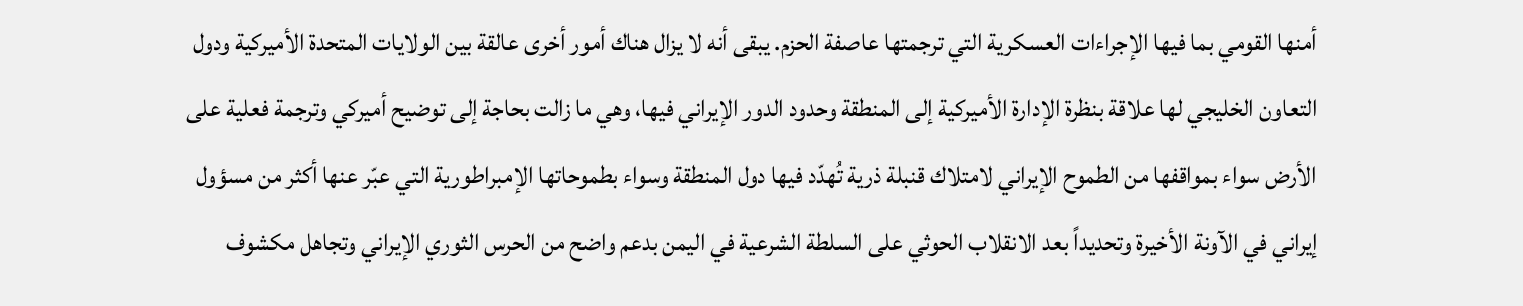أمنها القومي بما فيها الإجراءات العسكرية التي ترجمتها عاصفة الحزم. يبقى أنه لا يزال هناك أمور أخرى عالقة بين الولايات المتحدة الأميركية ودول التعاون الخليجي لها علاقة بنظرة الإدارة الأميركية إلى المنطقة وحدود الدور الإيراني فيها، وهي ما زالت بحاجة إلى توضيح أميركي وترجمة فعلية على الأرض سواء بمواقفها من الطموح الإيراني لامتلاك قنبلة ذرية تُهدّد فيها دول المنطقة وسواء بطموحاتها الإمبراطورية التي عبّر عنها أكثر من مسؤول إيراني في الآونة الأخيرة وتحديداً بعد الانقلاب الحوثي على السلطة الشرعية في اليمن بدعم واضح من الحرس الثوري الإيراني وتجاهل مكشوف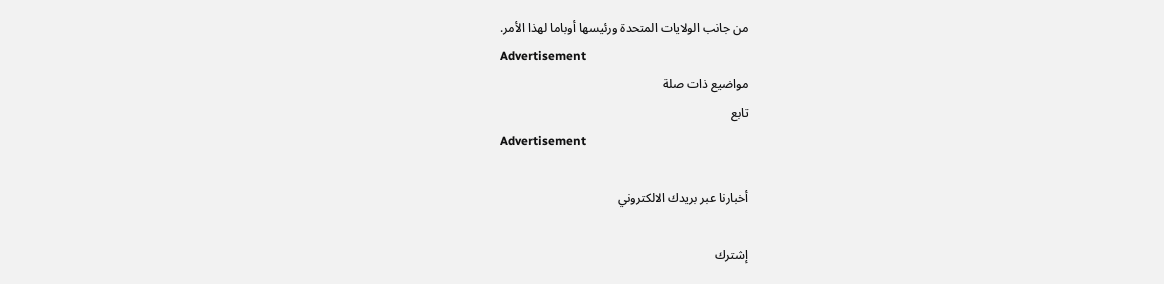من جانب الولايات المتحدة ورئيسها أوباما لهذا الأمر.
Advertisement
مواضيع ذات صلة
تابع
Advertisement

أخبارنا عبر بريدك الالكتروني

إشترك